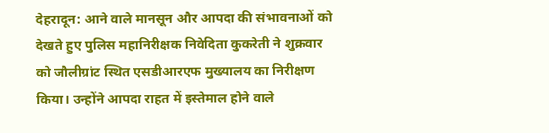देहरादून: आने वाले मानसून और आपदा की संभावनाओं को देखते हुए पुलिस महानिरीक्षक निवेदिता कुकरेती ने शुक्रवार को जौलीग्रांट स्थित एसडीआरएफ मुख्यालय का निरीक्षण किया। उन्होंने आपदा राहत में इस्तेमाल होने वाले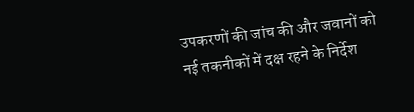उपकरणों की जांच की और जवानों को नई तकनीकों में दक्ष रहने के निर्देश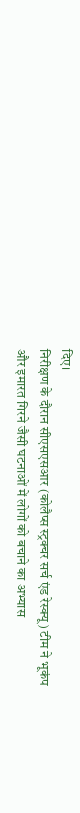दिए।
निरीक्षण के दौरान सीएसएसआर (कोलैप्स स्ट्रक्चर सर्च एंड रेस्क्यू) टीम ने भूकंप और इमारत गिरने जैसी घटनाओं में लोगों को बचाने का अभ्यास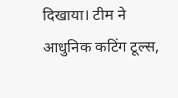दिखाया। टीम ने आधुनिक कटिंग टूल्स,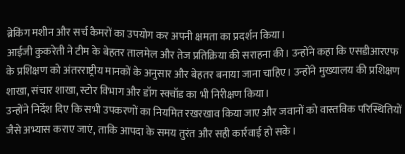ब्रेकिंग मशीन और सर्च कैमरों का उपयोग कर अपनी क्षमता का प्रदर्शन किया।
आईजी कुकरेती ने टीम के बेहतर तालमेल और तेज प्रतिक्रिया की सराहना की। उन्होंने कहा कि एसडीआरएफ के प्रशिक्षण को अंतरराष्ट्रीय मानकों के अनुसार और बेहतर बनाया जाना चाहिए। उन्होंने मुख्यालय की प्रशिक्षण शाखा, संचार शाखा, स्टोर विभाग और डॉग स्क्वॉड का भी निरीक्षण किया।
उन्होंने निर्देश दिए कि सभी उपकरणों का नियमित रखरखाव किया जाए और जवानों को वास्तविक परिस्थितियों जैसे अभ्यास कराए जाएं, ताकि आपदा के समय तुरंत और सही कार्रवाई हो सके।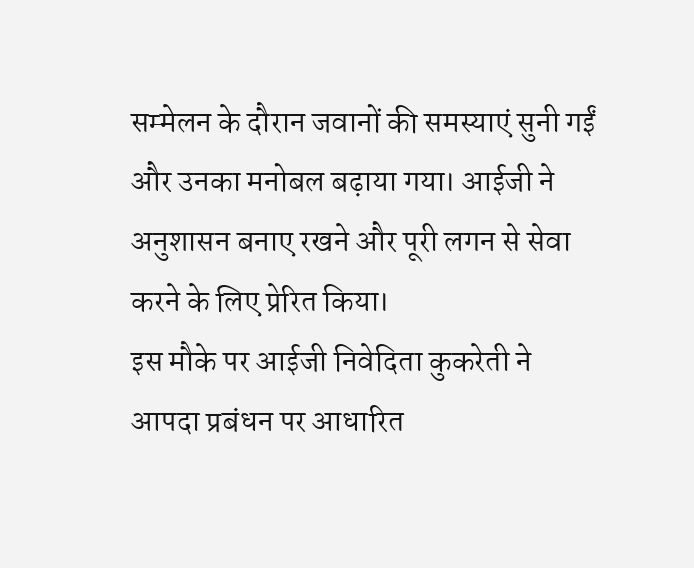सम्मेलन के दौरान जवानों की समस्याएं सुनी गईं और उनका मनोबल बढ़ाया गया। आईजी ने अनुशासन बनाए रखने और पूरी लगन से सेवा करने के लिए प्रेरित किया।
इस मौके पर आईजी निवेदिता कुकरेती ने आपदा प्रबंधन पर आधारित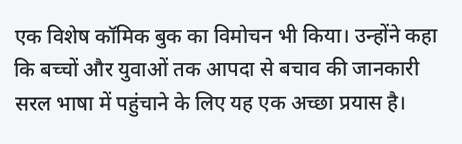एक विशेष कॉमिक बुक का विमोचन भी किया। उन्होंने कहा कि बच्चों और युवाओं तक आपदा से बचाव की जानकारी सरल भाषा में पहुंचाने के लिए यह एक अच्छा प्रयास है।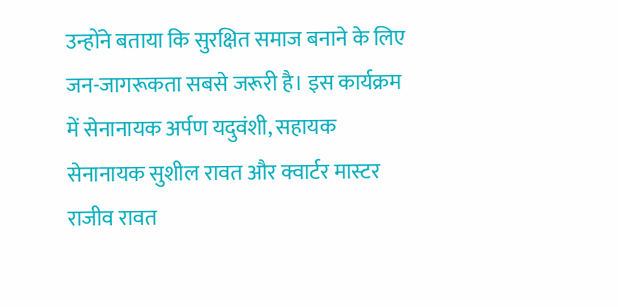उन्होंने बताया कि सुरक्षित समाज बनाने के लिए जन-जागरूकता सबसे जरूरी है। इस कार्यक्रम में सेनानायक अर्पण यदुवंशी, सहायक सेनानायक सुशील रावत और क्वार्टर मास्टर राजीव रावत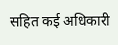सहित कई अधिकारी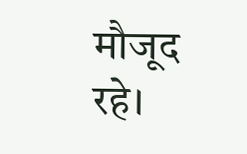मौजूद रहे।